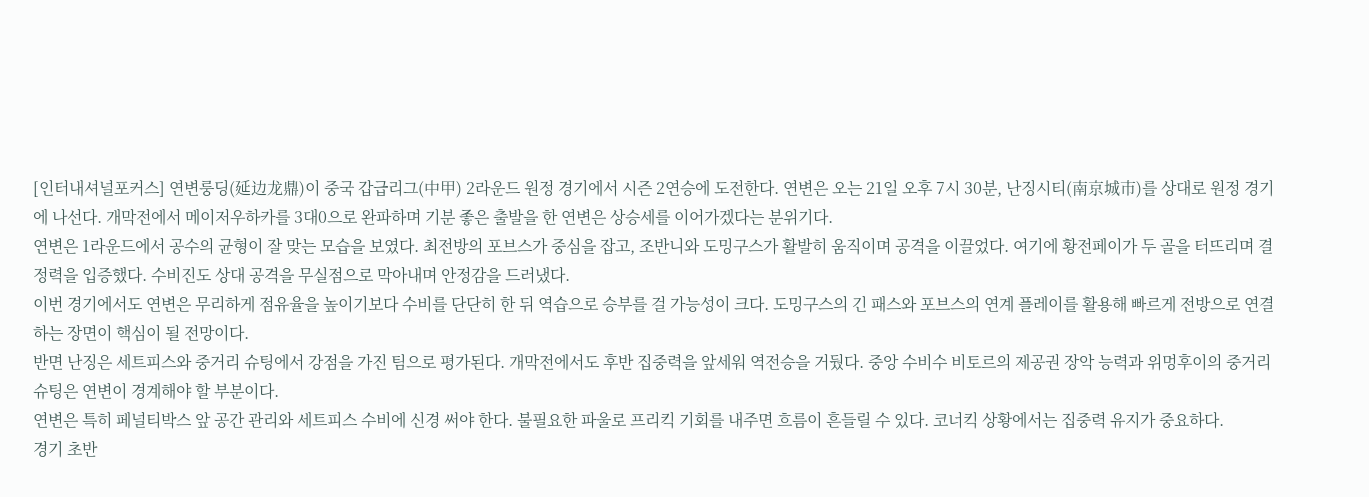[인터내셔널포커스] 연변룽딩(延边龙鼎)이 중국 갑급리그(中甲) 2라운드 원정 경기에서 시즌 2연승에 도전한다. 연변은 오는 21일 오후 7시 30분, 난징시티(南京城市)를 상대로 원정 경기에 나선다. 개막전에서 메이저우하카를 3대0으로 완파하며 기분 좋은 출발을 한 연변은 상승세를 이어가겠다는 분위기다.
연변은 1라운드에서 공수의 균형이 잘 맞는 모습을 보였다. 최전방의 포브스가 중심을 잡고, 조반니와 도밍구스가 활발히 움직이며 공격을 이끌었다. 여기에 황전페이가 두 골을 터뜨리며 결정력을 입증했다. 수비진도 상대 공격을 무실점으로 막아내며 안정감을 드러냈다.
이번 경기에서도 연변은 무리하게 점유율을 높이기보다 수비를 단단히 한 뒤 역습으로 승부를 걸 가능성이 크다. 도밍구스의 긴 패스와 포브스의 연계 플레이를 활용해 빠르게 전방으로 연결하는 장면이 핵심이 될 전망이다.
반면 난징은 세트피스와 중거리 슈팅에서 강점을 가진 팀으로 평가된다. 개막전에서도 후반 집중력을 앞세워 역전승을 거뒀다. 중앙 수비수 비토르의 제공권 장악 능력과 위멍후이의 중거리 슈팅은 연변이 경계해야 할 부분이다.
연변은 특히 페널티박스 앞 공간 관리와 세트피스 수비에 신경 써야 한다. 불필요한 파울로 프리킥 기회를 내주면 흐름이 흔들릴 수 있다. 코너킥 상황에서는 집중력 유지가 중요하다.
경기 초반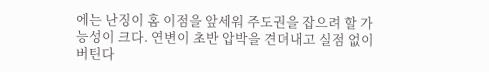에는 난징이 홈 이점을 앞세워 주도권을 잡으려 할 가능성이 크다. 연변이 초반 압박을 견뎌내고 실점 없이 버틴다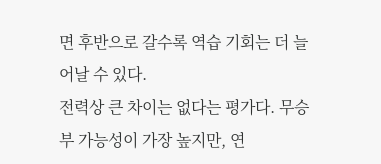면 후반으로 갈수록 역습 기회는 더 늘어날 수 있다.
전력상 큰 차이는 없다는 평가다. 무승부 가능성이 가장 높지만, 연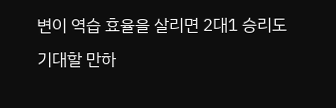변이 역습 효율을 살리면 2대1 승리도 기대할 만하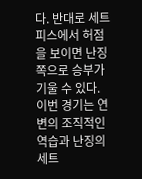다. 반대로 세트피스에서 허점을 보이면 난징 쪽으로 승부가 기울 수 있다.
이번 경기는 연변의 조직적인 역습과 난징의 세트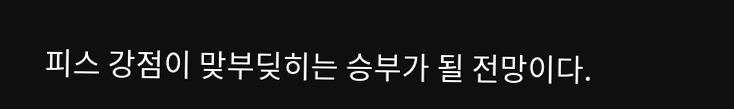피스 강점이 맞부딪히는 승부가 될 전망이다.